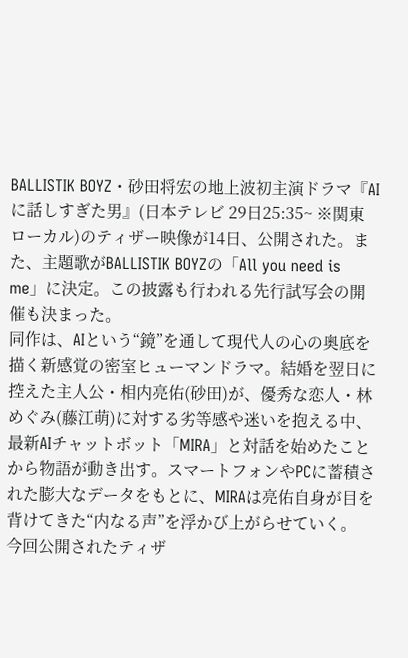BALLISTIK BOYZ・砂田将宏の地上波初主演ドラマ『AIに話しすぎた男』(日本テレビ 29日25:35~ ※関東ローカル)のティザー映像が14日、公開された。また、主題歌がBALLISTIK BOYZの「All you need is me」に決定。この披露も行われる先行試写会の開催も決まった。
同作は、AIという“鏡”を通して現代人の心の奥底を描く新感覚の密室ヒューマンドラマ。結婚を翌日に控えた主人公・相内亮佑(砂田)が、優秀な恋人・林めぐみ(藤江萌)に対する劣等感や迷いを抱える中、最新AIチャットボット「MIRA」と対話を始めたことから物語が動き出す。スマートフォンやPCに蓄積された膨大なデータをもとに、MIRAは亮佑自身が目を背けてきた“内なる声”を浮かび上がらせていく。
今回公開されたティザ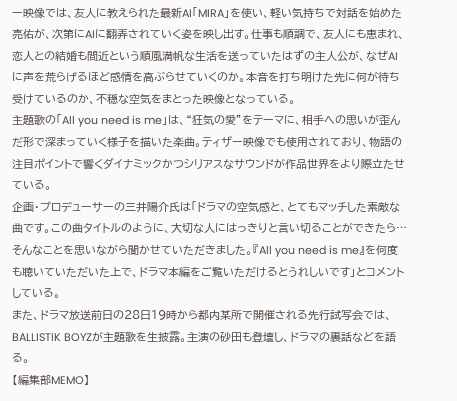ー映像では、友人に教えられた最新AI「MIRA」を使い、軽い気持ちで対話を始めた亮佑が、次第にAIに翻弄されていく姿を映し出す。仕事も順調で、友人にも恵まれ、恋人との結婚も間近という順風満帆な生活を送っていたはずの主人公が、なぜAIに声を荒らげるほど感情を高ぶらせていくのか。本音を打ち明けた先に何が待ち受けているのか、不穏な空気をまとった映像となっている。
主題歌の「All you need is me」は、“狂気の愛”をテーマに、相手への思いが歪んだ形で深まっていく様子を描いた楽曲。ティザー映像でも使用されており、物語の注目ポイントで響くダイナミックかつシリアスなサウンドが作品世界をより際立たせている。
企画・プロデューサーの三井陽介氏は「ドラマの空気感と、とてもマッチした素敵な曲です。この曲タイトルのように、大切な人にはっきりと言い切ることができたら…そんなことを思いながら聞かせていただきました。『All you need is me』を何度も聴いていただいた上で、ドラマ本編をご覧いただけるとうれしいです」とコメントしている。
また、ドラマ放送前日の28日19時から都内某所で開催される先行試写会では、BALLISTIK BOYZが主題歌を生披露。主演の砂田も登壇し、ドラマの裏話などを語る。
【編集部MEMO】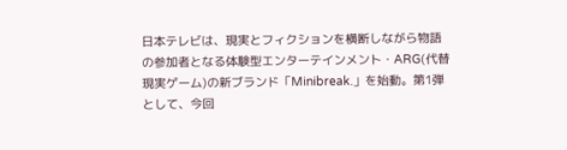日本テレビは、現実とフィクションを横断しながら物語の参加者となる体験型エンターテインメント・ARG(代替現実ゲーム)の新ブランド「Minibreak.」を始動。第1弾として、今回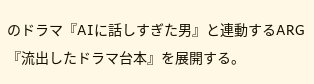のドラマ『AIに話しすぎた男』と連動するARG『流出したドラマ台本』を展開する。